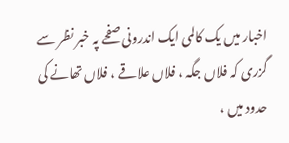اخبار میں یک کالمی ایک اندرونی صفحے پہ خبر نظر سے گزری کہ فلاں جگہ ، فلاں علاقے ، فلاں تھانے کی حدود میں ،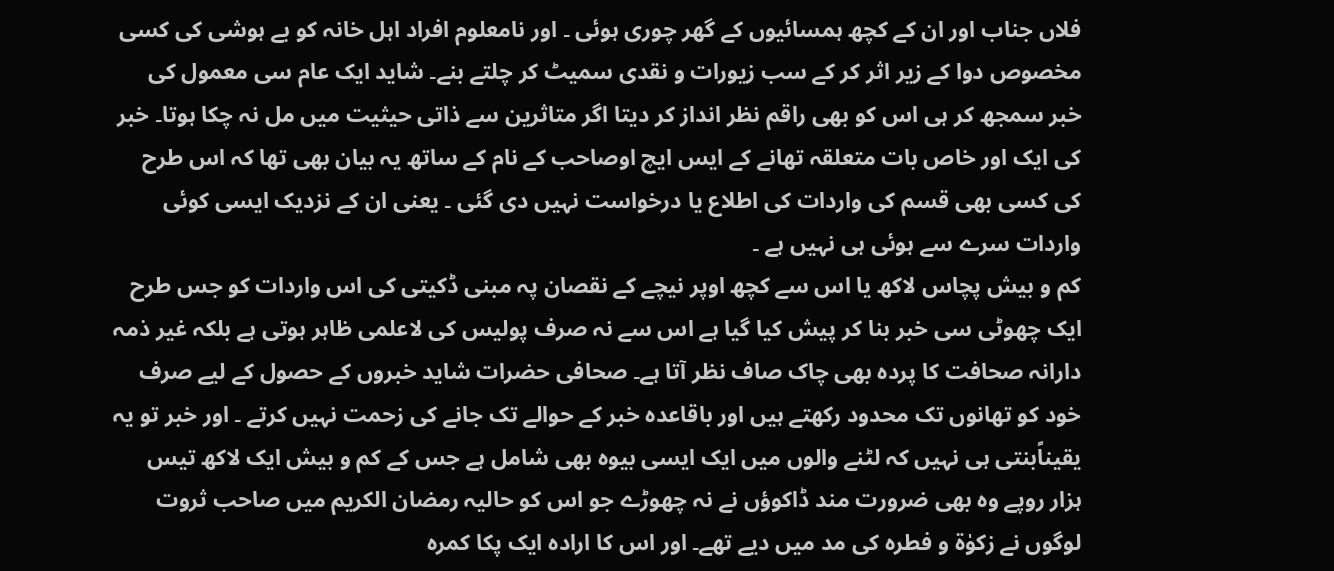فلاں جناب اور ان کے کچھ ہمسائیوں کے گھر چوری ہوئی ۔ اور نامعلوم افراد اہل خانہ کو بے ہوشی کی کسی مخصوص دوا کے زیر اثر کر کے سب زیورات و نقدی سمیٹ کر چلتے بنے۔ شاید ایک عام سی معمول کی خبر سمجھ کر ہی اس کو بھی راقم نظر انداز کر دیتا اگر متاثرین سے ذاتی حیثیت میں مل نہ چکا ہوتا۔ خبر کی ایک اور خاص بات متعلقہ تھانے کے ایس ایچ اوصاحب کے نام کے ساتھ یہ بیان بھی تھا کہ اس طرح کی کسی بھی قسم کی واردات کی اطلاع یا درخواست نہیں دی گئی ۔ یعنی ان کے نزدیک ایسی کوئی واردات سرے سے ہوئی ہی نہیں ہے ۔
کم و بیش پچاس لاکھ یا اس سے کچھ اوپر نیچے کے نقصان پہ مبنی ڈکیتی کی اس واردات کو جس طرح ایک چھوٹی سی خبر بنا کر پیش کیا گیا ہے اس سے نہ صرف پولیس کی لاعلمی ظاہر ہوتی ہے بلکہ غیر ذمہ دارانہ صحافت کا پردہ بھی چاک صاف نظر آتا ہے۔ صحافی حضرات شاید خبروں کے حصول کے لیے صرف خود کو تھانوں تک محدود رکھتے ہیں اور باقاعدہ خبر کے حوالے تک جانے کی زحمت نہیں کرتے ۔ اور خبر تو یہ یقیناًبنتی ہی نہیں کہ لٹنے والوں میں ایک ایسی بیوہ بھی شامل ہے جس کے کم و بیش ایک لاکھ تیس ہزار روپے وہ بھی ضرورت مند ڈاکوؤں نے نہ چھوڑے جو اس کو حالیہ رمضان الکریم میں صاحب ثروت لوگوں نے زکوٰۃ و فطرہ کی مد میں دیے تھے۔ اور اس کا ارادہ ایک پکا کمرہ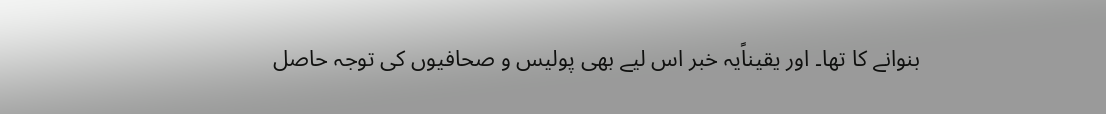بنوانے کا تھا۔ اور یقیناًیہ خبر اس لیے بھی پولیس و صحافیوں کی توجہ حاصل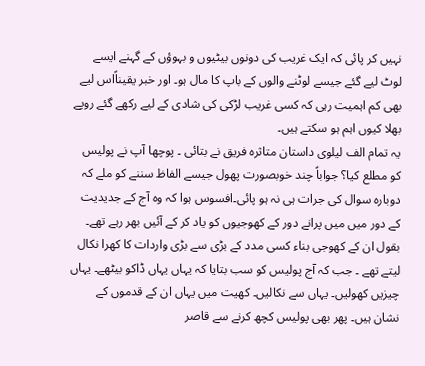نہیں کر پائی کہ ایک غریب کی دونوں بیٹیوں و بہوؤں کے گہنے ایسے لوٹ لیے گئے جیسے لوٹنے والوں کے باپ کا مال ہو۔ اور خبر یقیناًاس لیے بھی کم اہمیت رہی کہ کسی غریب لڑکی کی شادی کے لیے رکھے گئے روپے بھلا کیوں اہم ہو سکتے ہیں۔
یہ تمام الف لیلوی داستان متاثرہ فریق نے بتائی ۔ پوچھا آپ نے پولیس کو مطلع کیا؟ جواباً چند خوبصورت پھول جیسے الفاظ سننے کو ملے کہ دوبارہ سوال کی جرات ہی نہ ہو پائی۔افسوس ہوا کہ وہ آج کے جدیدیت کے دور میں میں پرانے دور کے کھوجیوں کو یاد کر کے آئیں بھر رہے تھے۔ بقول ان کے کھوجی بناء کسی مدد کے بڑی سے بڑی واردات کا کھرا نکال لیتے تھے ۔ جب کہ آج پولیس کو سب بتایا کہ یہاں یہاں ڈاکو بیٹھے۔ یہاں چیزیں کھولیں۔ یہاں سے نکالیں۔ کھیت میں یہاں ان کے قدموں کے نشان ہیں۔ پھر بھی پولیس کچھ کرنے سے قاصر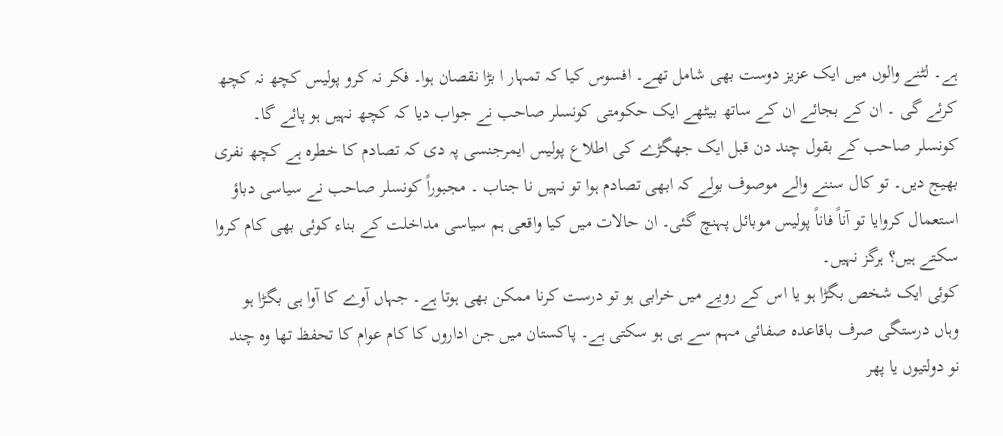ہے۔ لٹنے والوں میں ایک عزیز دوست بھی شامل تھے۔ افسوس کیا کہ تمہار ا بڑا نقصان ہوا۔ فکر نہ کرو پولیس کچھ نہ کچھ کرئے گی ۔ ان کے بجائے ان کے ساتھ بیٹھے ایک حکومتی کونسلر صاحب نے جواب دیا کہ کچھ نہیں ہو پائے گا۔ کونسلر صاحب کے بقول چند دن قبل ایک جھگڑے کی اطلاع پولیس ایمرجنسی پہ دی کہ تصادم کا خطرہ ہے کچھ نفری بھیج دیں۔ تو کال سننے والے موصوف بولے کہ ابھی تصادم ہوا تو نہیں نا جناب ۔ مجبوراً کونسلر صاحب نے سیاسی دباؤ استعمال کروایا تو آناً فاناً پولیس موبائل پہنچ گئی۔ ان حالات میں کیا واقعی ہم سیاسی مداخلت کے بناء کوئی بھی کام کروا سکتے ہیں؟ ہرگز نہیں۔
کوئی ایک شخص بگڑا ہو یا اس کے رویے میں خرابی ہو تو درست کرنا ممکن بھی ہوتا ہے۔ جہاں آوے کا آوا ہی بگڑا ہو وہاں درستگی صرف باقاعدہ صفائی مہم سے ہی ہو سکتی ہے۔ پاکستان میں جن اداروں کا کام عوام کا تحفظ تھا وہ چند نو دولتیوں یا پھر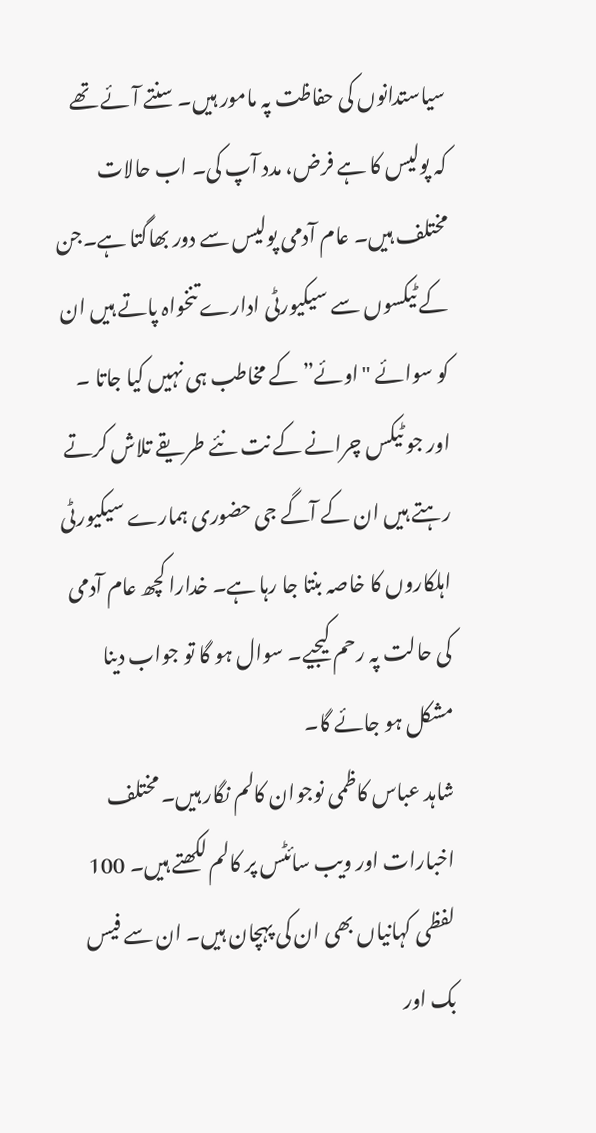سیاستدانوں کی حفاظت پہ مامور ہیں۔ سنتے آئے تھے کہ پولیس کا ہے فرض، مدد آپ کی۔ اب حالات مختلف ہیں۔ عام آدمی پولیس سے دور بھاگتا ہے۔جن کے ٹیکسوں سے سیکیورٹی ادارے تنخواہ پاتے ہیں ان کو سوائے "اوئے” کے مخاطب ہی نہیں کیا جاتا ۔ اور جو ٹیکس چرانے کے نت نئے طریقے تلاش کرتے رہتے ہیں ان کے آگے جی حضوری ہمارے سیکیورٹی اہلکاروں کا خاصہ بنتا جا رہا ہے۔ خدارا کچھ عام آدمی کی حالت پہ رحم کیجیے۔ سوال ہو گا تو جواب دینا مشکل ہو جائے گا۔
شاہد عباس کاظمی نوجوان کالم نگار ہیں۔ مختلف اخبارات اور ویب سائٹس پر کالم لکھتے ہیں۔ 100 لفظی کہانیاں بھی ان کی پہچان ہیں۔ ان سے فیس بک اور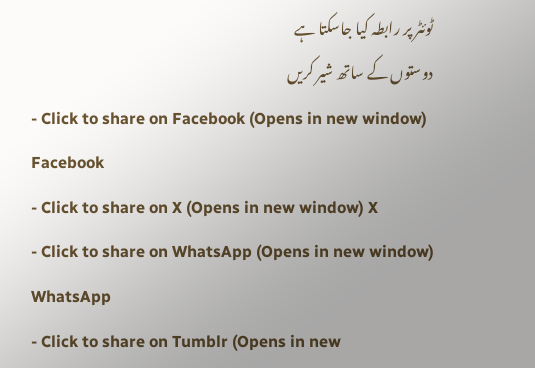ٹوئٹر پر رابطہ کیا جاسکتا ہے
دوستوں کے ساتھ شیر کریں
- Click to share on Facebook (Opens in new window) Facebook
- Click to share on X (Opens in new window) X
- Click to share on WhatsApp (Opens in new window) WhatsApp
- Click to share on Tumblr (Opens in new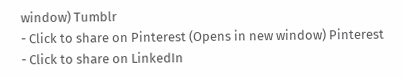window) Tumblr
- Click to share on Pinterest (Opens in new window) Pinterest
- Click to share on LinkedIn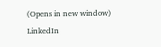(Opens in new window) LinkedIn